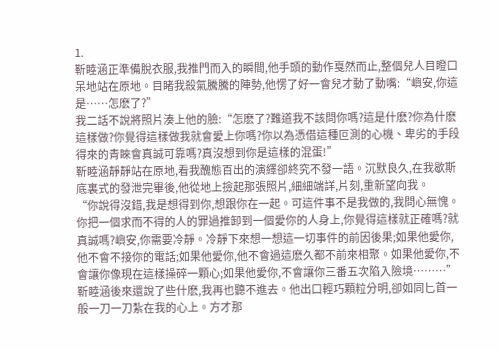1.
靳睦涵正準備脫衣服,我推門而入的瞬間,他手頭的動作戛然而止,整個兒人目瞪口呆地站在原地。目睹我殺氣騰騰的陣勢,他愣了好一會兒才動了動嘴:“嶼安,你這是……怎麽了?”
我二話不說將照片湊上他的臉:“怎麽了?難道我不該問你嗎?這是什麽?你為什麽這樣做?你覺得這樣做我就會愛上你嗎?你以為憑借這種叵測的心機、卑劣的手段得來的青睞會真誠可靠嗎?真沒想到你是這樣的混蛋!”
靳睦涵靜靜站在原地,看我醜態百出的演繹卻終究不發一語。沉默良久,在我歇斯底裏式的發泄完畢後,他從地上撿起那張照片,細細端詳,片刻,重新望向我。
“你說得沒錯,我是想得到你,想跟你在一起。可這件事不是我做的,我問心無愧。你把一個求而不得的人的罪過推卸到一個愛你的人身上,你覺得這樣就正確嗎?就真誠嗎?嶼安,你需要冷靜。冷靜下來想一想這一切事件的前因後果;如果他愛你,他不會不接你的電話;如果他愛你,他不會過這麽久都不前來相聚。如果他愛你,不會讓你像現在這樣操碎一顆心;如果他愛你,不會讓你三番五次陷入險境………”
靳睦涵後來還說了些什麽,我再也聽不進去。他出口輕巧顆粒分明,卻如同匕首一般一刀一刀紮在我的心上。方才那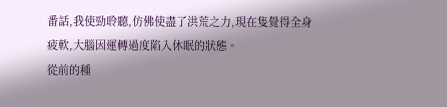番話,我使勁聆聽,仿佛使盡了洪荒之力,現在隻覺得全身疲軟,大腦因運轉過度陷入休眠的狀態。
從前的種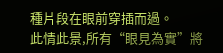種片段在眼前穿插而過。
此情此景,所有“眼見為實”將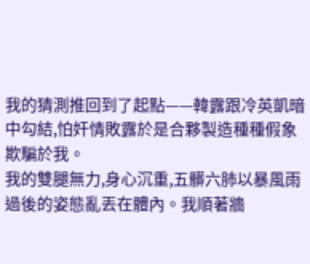我的猜測推回到了起點——韓露跟冷英凱暗中勾結,怕奸情敗露於是合夥製造種種假象欺騙於我。
我的雙腿無力,身心沉重,五髒六肺以暴風雨過後的姿態亂丟在體內。我順著牆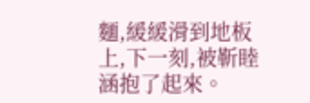麵,緩緩滑到地板上,下一刻,被靳睦涵抱了起來。